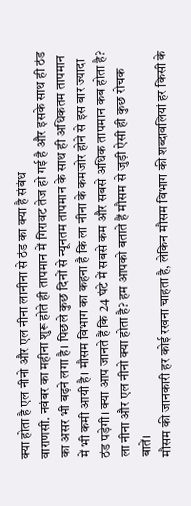क्या होता है एल नीनो और एल नीना लानीना से ठंड का क्या है संबंध
वाराणसी. नवंबर का महीना शुरू होते ही तापमान में गिरावट तेज हो गई है और इसके साथ ही ठंड का असर भी बढ़ने लगा है। पिछले कुछ दिनों से न्यूनतम तापमान के साथ ही अधिकतम तापमान में भी कमी आयी है। मौसम विभाग का कहना है कि ला नीना के कमजोर होने से इस बार ज्यादा ठंड पड़ेगी। क्या आप जानते हैं कि 24 घंटे में सबसे कम और सबसे अधिक तापमान कब होता है? ला नीना और एल नीनो क्या होता है? हम आपको बताते हैं मौसम से जुड़ी ऐसी ही कुछ रोचक बातें।
मौसम की जानकारी हर कोई रखना चाहता है, लेकिन मौसम विभाग की शब्दावलियां हर किसी के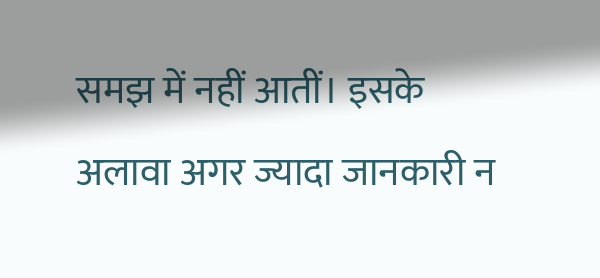समझ में नहीं आतीं। इसके अलावा अगर ज्यादा जानकारी न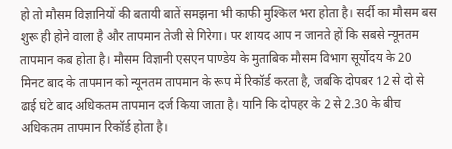हो तो मौसम विज्ञानियों की बतायी बातें समझना भी काफी मुश्किल भरा होता है। सर्दी का मौसम बस शुरू ही होने वाला है और तापमान तेजी से गिरेगा। पर शायद आप न जानते हों कि सबसे न्यूनतम तापमान कब होता है। मौसम विज्ञानी एसएन पाण्डेय के मुताबिक मौसम विभाग सूर्योदय के 20 मिनट बाद के तापमान को न्यूनतम तापमान के रूप में रिकॉर्ड करता है, जबकि दोपबर 12 से दो से ढाई घंटे बाद अधिकतम तापमान दर्ज किया जाता है। यानि कि दोपहर के 2 से 2.30 के बीच अधिकतम तापमान रिकॉर्ड होता है।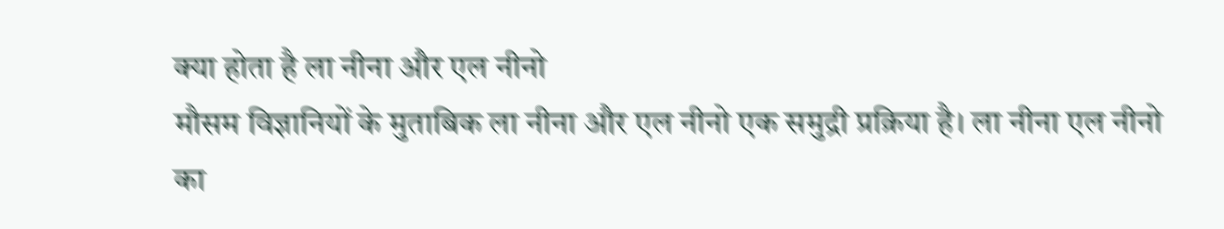क्या होता है ला नीना और एल नीनो
मौसम विज्ञानियों के मुताबिक ला नीना और एल नीनो एक समुद्री प्रक्रिया है। ला नीना एल नीनो का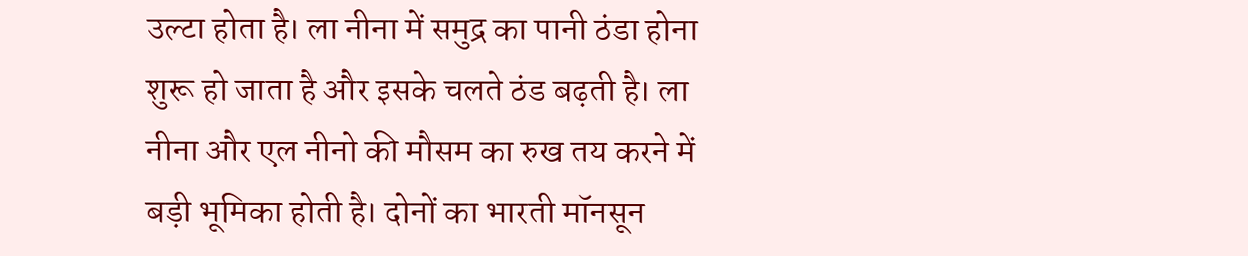उल्टा होता है। ला नीना में समुद्र का पानी ठंडा होना शुरू हो जाता है और इसके चलते ठंड बढ़ती है। ला नीना और एल नीनो की मौसम का रुख तय करने में बड़ी भूमिका होती है। दोनों का भारती मॉनसून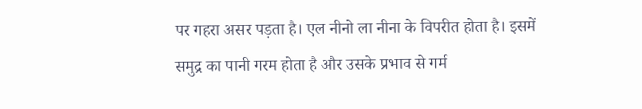पर गहरा असर पड़ता है। एल नीनो ला नीना के विपरीत होता है। इसमें समुद्र का पानी गरम होता है और उसके प्रभाव से गर्म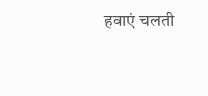हवाएं चलती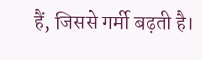हैं, जिससे गर्मी बढ़ती है।